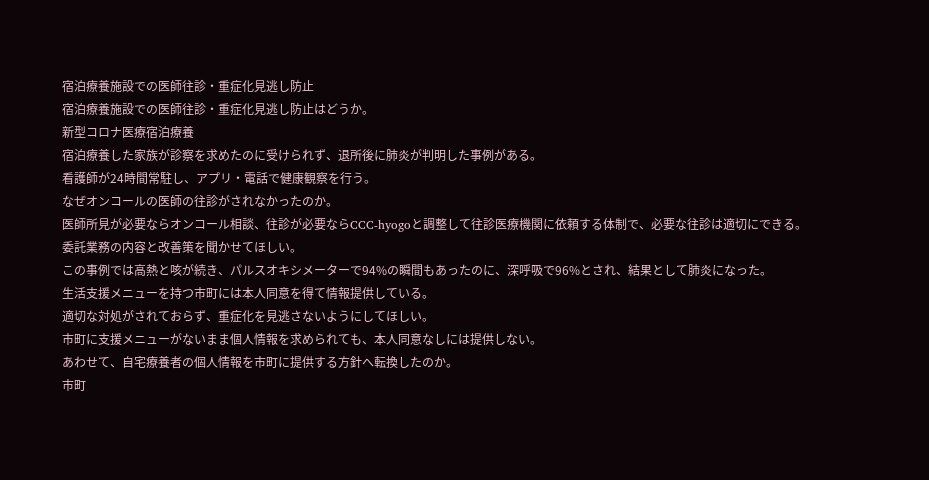宿泊療養施設での医師往診・重症化見逃し防止
宿泊療養施設での医師往診・重症化見逃し防止はどうか。
新型コロナ医療宿泊療養
宿泊療養した家族が診察を求めたのに受けられず、退所後に肺炎が判明した事例がある。
看護師が24時間常駐し、アプリ・電話で健康観察を行う。
なぜオンコールの医師の往診がされなかったのか。
医師所見が必要ならオンコール相談、往診が必要ならCCC-hyogoと調整して往診医療機関に依頼する体制で、必要な往診は適切にできる。
委託業務の内容と改善策を聞かせてほしい。
この事例では高熱と咳が続き、パルスオキシメーターで94%の瞬間もあったのに、深呼吸で96%とされ、結果として肺炎になった。
生活支援メニューを持つ市町には本人同意を得て情報提供している。
適切な対処がされておらず、重症化を見逃さないようにしてほしい。
市町に支援メニューがないまま個人情報を求められても、本人同意なしには提供しない。
あわせて、自宅療養者の個人情報を市町に提供する方針へ転換したのか。
市町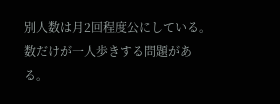別人数は月2回程度公にしている。
数だけが一人歩きする問題がある。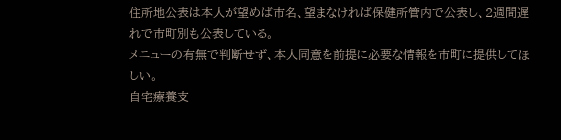住所地公表は本人が望めば市名、望まなければ保健所管内で公表し、2週間遅れで市町別も公表している。
メニューの有無で判断せず、本人同意を前提に必要な情報を市町に提供してほしい。
自宅療養支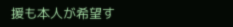援も本人が希望す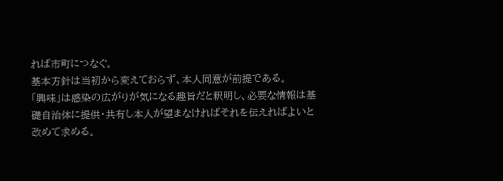れば市町につなぐ。
基本方針は当初から変えておらず、本人同意が前提である。
「興味」は感染の広がりが気になる趣旨だと釈明し、必要な情報は基礎自治体に提供・共有し本人が望まなければそれを伝えればよいと改めて求める。